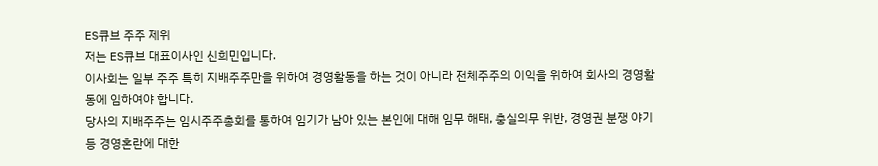ES큐브 주주 제위
저는 ES큐브 대표이사인 신희민입니다.
이사회는 일부 주주 특히 지배주주만을 위하여 경영활동을 하는 것이 아니라 전체주주의 이익을 위하여 회사의 경영활동에 임하여야 합니다.
당사의 지배주주는 임시주주총회를 통하여 임기가 남아 있는 본인에 대해 임무 해태, 충실의무 위반, 경영권 분쟁 야기 등 경영혼란에 대한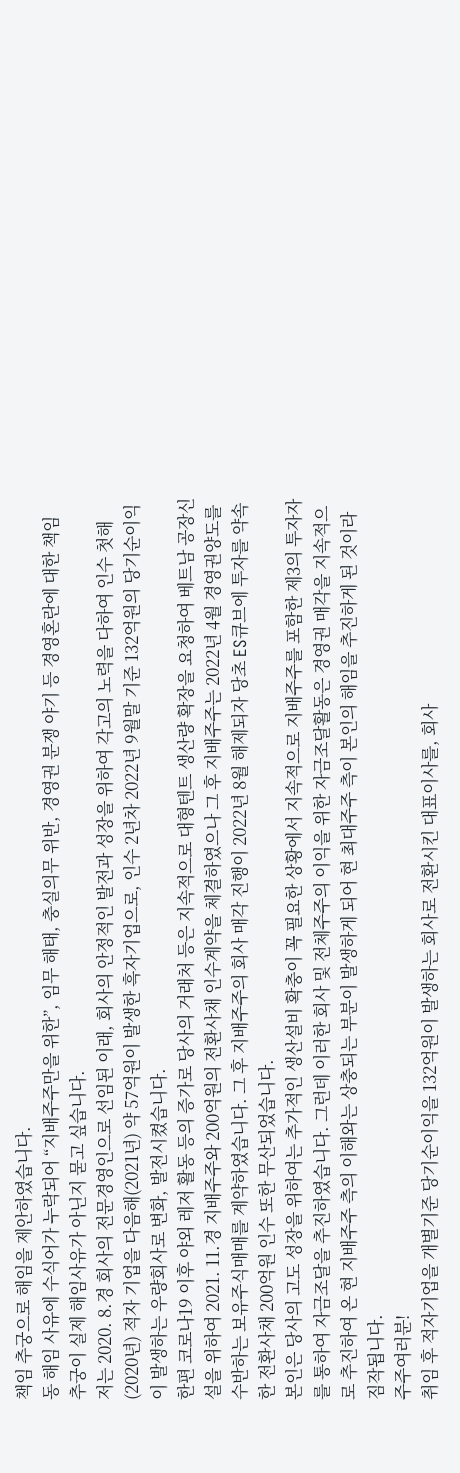책임 추궁으로 해임을 제안하였습니다.
동 해임 사유에 수식어가 누락되어 “지배주주만을 위한”, 임무 해태, 충실의무 위반, 경영권 분쟁 야기 등 경영혼란에 대한 책임 추궁이 실제 해임사유가 아닌지 묻고 싶습니다.
저는 2020. 8.경 회사의 전문경영인으로 선임된 이래, 회사의 안정적인 발전과 성장을 위하여 각고의 노력을 다하여 인수 첫해(2020년) 적자 기업을 다음해(2021년) 약 57억원이 발생한 흑자기업으로, 인수 2년차 2022년 9월말 기준 132억원의 당기순이익이 발생하는 우량회사로 변화, 발전시켰습니다.
한편 코로나19 이후 야외 레저 활동 등의 증가로 당사의 거래처 등은 지속적으로 대형텐트 생산량 확장을 요청하여 베트남 공장신설을 위하여 2021. 11.경 지배주주와 200억원의 전환사채 인수계약을 체결하였으나 그 후 지배주주는 2022년 4월 경영권양도를 수반하는 보유주식매매를 계약하였습니다. 그 후 지배주주의 회사 매각 진행이 2022년 8월 해제되자 당초 ES큐브에 투자를 약속한 전환사채 200억원 인수 또한 무산되었습니다.
본인은 당사의 고도 성장을 위하여는 추가적인 생산설비 확충이 꼭 필요한 상황에서 지속적으로 지배주주를 포함한 제3의 투자자를 통하여 자금조달을 추진하였습니다. 그런데 이러한 회사 및 전체주주의 이익을 위한 자금조달활동은 경영권 매각을 지속적으로 추진하여 온 현 지배주주 측의 이해와는 상충되는 부분이 발생하게 되어 현 최대주주 측이 본인의 해임을 추진하게 된 것이라 짐작됩니다.
주주여러분!
취임 후 적자기업을 개별기준 당기순이익을 132억원이 발생하는 회사로 전환시킨 대표이사를, 회사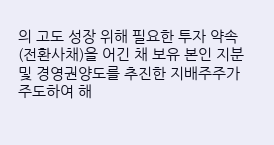의 고도 성장 위해 필요한 투자 약속(전환사채)을 어긴 채 보유 본인 지분 및 경영권양도를 추진한 지배주주가 주도하여 해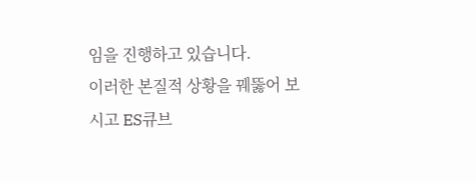임을 진행하고 있습니다.
이러한 본질적 상황을 꿰뚫어 보시고 ES큐브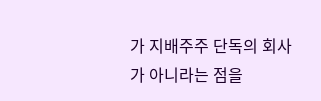가 지배주주 단독의 회사가 아니라는 점을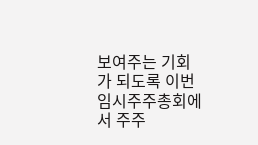보여주는 기회가 되도록 이번 임시주주총회에서 주주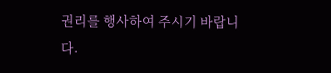권리를 행사하여 주시기 바랍니다.